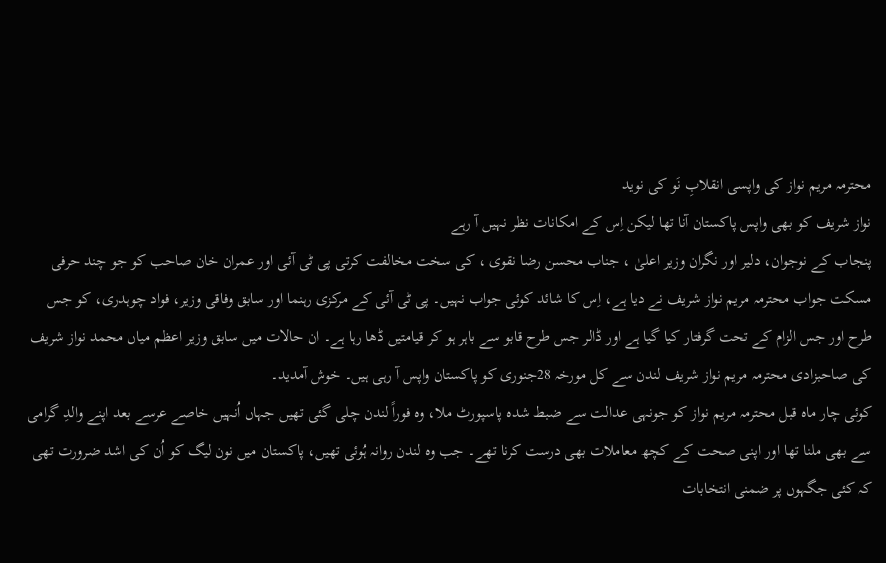محترمہ مریم نواز کی واپسی انقلابِ نَو کی نوید
نواز شریف کو بھی واپس پاکستان آنا تھا لیکن اِس کے امکانات نظر نہیں آ رہے
پنجاب کے نوجوان، دلیر اور نگران وزیر اعلیٰ ، جناب محسن رضا نقوی ، کی سخت مخالفت کرتی پی ٹی آئی اور عمران خان صاحب کو جو چند حرفی مسکت جواب محترمہ مریم نواز شریف نے دیا ہے، اِس کا شائد کوئی جواب نہیں۔ پی ٹی آئی کے مرکزی رہنما اور سابق وفاقی وزیر، فواد چوہدری، کو جس طرح اور جس الزام کے تحت گرفتار کیا گیا ہے اور ڈالر جس طرح قابو سے باہر ہو کر قیامتیں ڈھا رہا ہے۔ ان حالات میں سابق وزیر اعظم میاں محمد نواز شریف کی صاحبزادی محترمہ مریم نواز شریف لندن سے کل مورخہ 28جنوری کو پاکستان واپس آ رہی ہیں۔ خوش آمدید۔
کوئی چار ماہ قبل محترمہ مریم نواز کو جونہی عدالت سے ضبط شدہ پاسپورٹ ملا، وہ فوراً لندن چلی گئی تھیں جہاں اُنہیں خاصے عرسے بعد اپنے والدِ گرامی سے بھی ملنا تھا اور اپنی صحت کے کچھ معاملات بھی درست کرنا تھے۔ جب وہ لندن روانہ ہُوئی تھیں، پاکستان میں نون لیگ کو اُن کی اشد ضرورت تھی کہ کئی جگہوں پر ضمنی انتخابات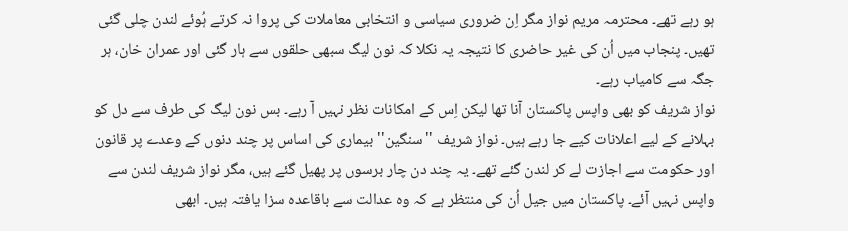ہو رہے تھے۔ محترمہ مریم نواز مگر اِن ضروری سیاسی و انتخابی معاملات کی پروا نہ کرتے ہُوئے لندن چلی گئی تھیں۔ پنجاب میں اُن کی غیر حاضری کا نتیجہ یہ نکلا کہ نون لیگ سبھی حلقوں سے ہار گئی اور عمران خان، ہر جگہ سے کامیاب رہے۔
نواز شریف کو بھی واپس پاکستان آنا تھا لیکن اِس کے امکانات نظر نہیں آ رہے۔ بس نون لیگ کی طرف سے دل کو بہلانے کے لیے اعلانات کیے جا رہے ہیں۔ نواز شریف ''سنگین'' بیماری کی اساس پر چند دنوں کے وعدے پر قانون اور حکومت سے اجازت لے کر لندن گئے تھے۔ یہ چند دن چار برسوں پر پھیل گئے ہیں، مگر نواز شریف لندن سے واپس نہیں آئے۔ پاکستان میں جیل اُن کی منتظر ہے کہ وہ عدالت سے باقاعدہ سزا یافتہ ہیں۔ ابھی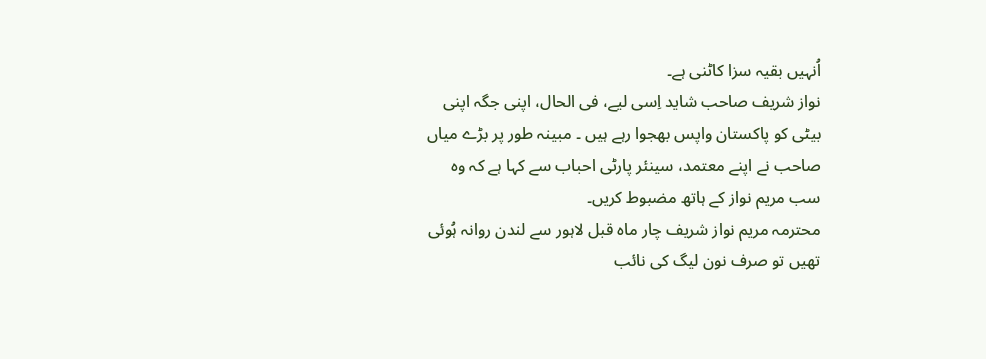اُنہیں بقیہ سزا کاٹنی ہے۔
نواز شریف صاحب شاید اِسی لیے، فی الحال، اپنی جگہ اپنی بیٹی کو پاکستان واپس بھجوا رہے ہیں ۔ مبینہ طور پر بڑے میاں صاحب نے اپنے معتمد، سینئر پارٹی احباب سے کہا ہے کہ وہ سب مریم نواز کے ہاتھ مضبوط کریں۔
محترمہ مریم نواز شریف چار ماہ قبل لاہور سے لندن روانہ ہُوئی تھیں تو صرف نون لیگ کی نائب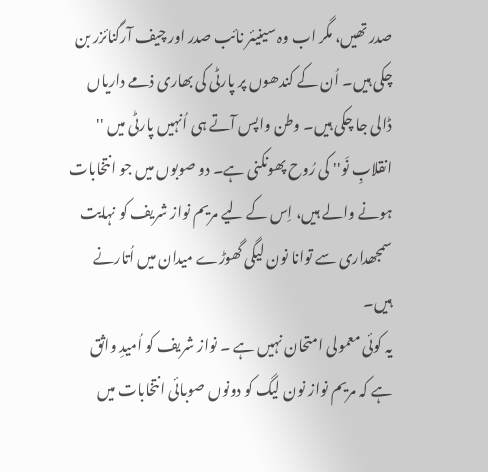صدر تھیں، مگر اب وہ سینیئر نائب صدر اور چیف آرگنائزر بن چکی ہیں۔ اُن کے کندھوں پر پارٹی کی بھاری ذمے داریاں ڈالی جا چکی ہیں۔ وطن واپس آتے ہی اُنہیں پارٹی میں '' انقلابِ نَو'' کی رُوح پھونکنی ہے۔ دو صوبوں میں جو انتخابات ہونے والے ہیں، اِس کے لیے مریم نواز شریف کو نہایت سمجھداری سے توانا نون لیگی گھوڑے میدان میں اُتارنے ہیں۔
یہ کوئی معمولی امتحان نہیں ہے ۔ نواز شریف کو اُمیدِ واثق ہے کہ مریم نواز نون لیگ کو دونوں صوبائی انتخابات میں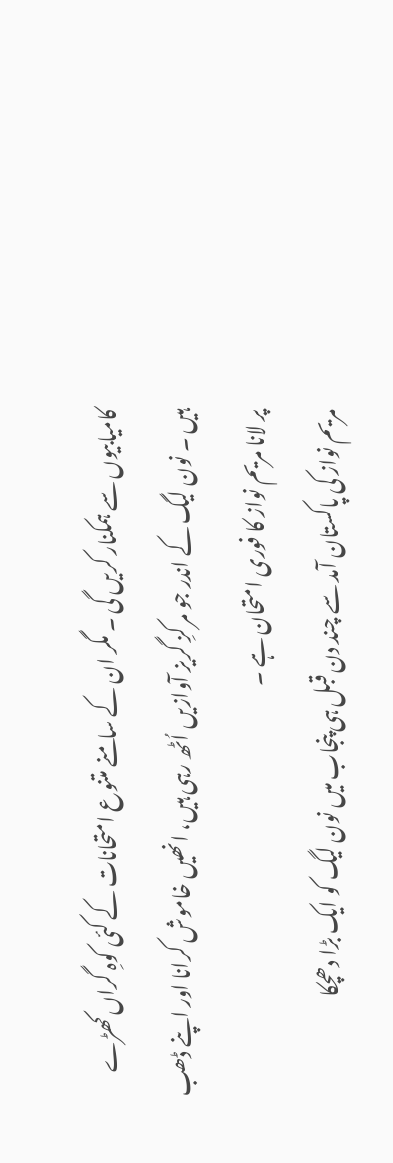کامیابیوں سے ہمکنار کریں گی ۔ مگر ان کے سامنے متنوع امتحانات کے کئی کوہِ گراں کھڑے ہیں ۔ نون لیگ کے اندر جو مرکزِ گریز آوازیں اُٹھ رہی ہیں، انھیں خاموش کرانا اور اپنے ڈھب پر لانا مریم نواز کا فوری امتحان ہے ۔
مریم نواز کی پاکستان آمد سے چند دن قبل ہی پنجاب میں نون لیگ کو ایک بڑا دھچکا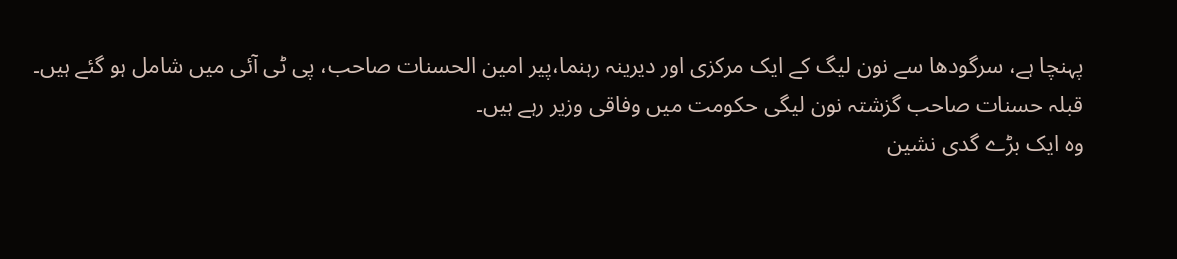پہنچا ہے، سرگودھا سے نون لیگ کے ایک مرکزی اور دیرینہ رہنما،پیر امین الحسنات صاحب، پی ٹی آئی میں شامل ہو گئے ہیں۔ قبلہ حسنات صاحب گزشتہ نون لیگی حکومت میں وفاقی وزیر رہے ہیں۔
وہ ایک بڑے گدی نشین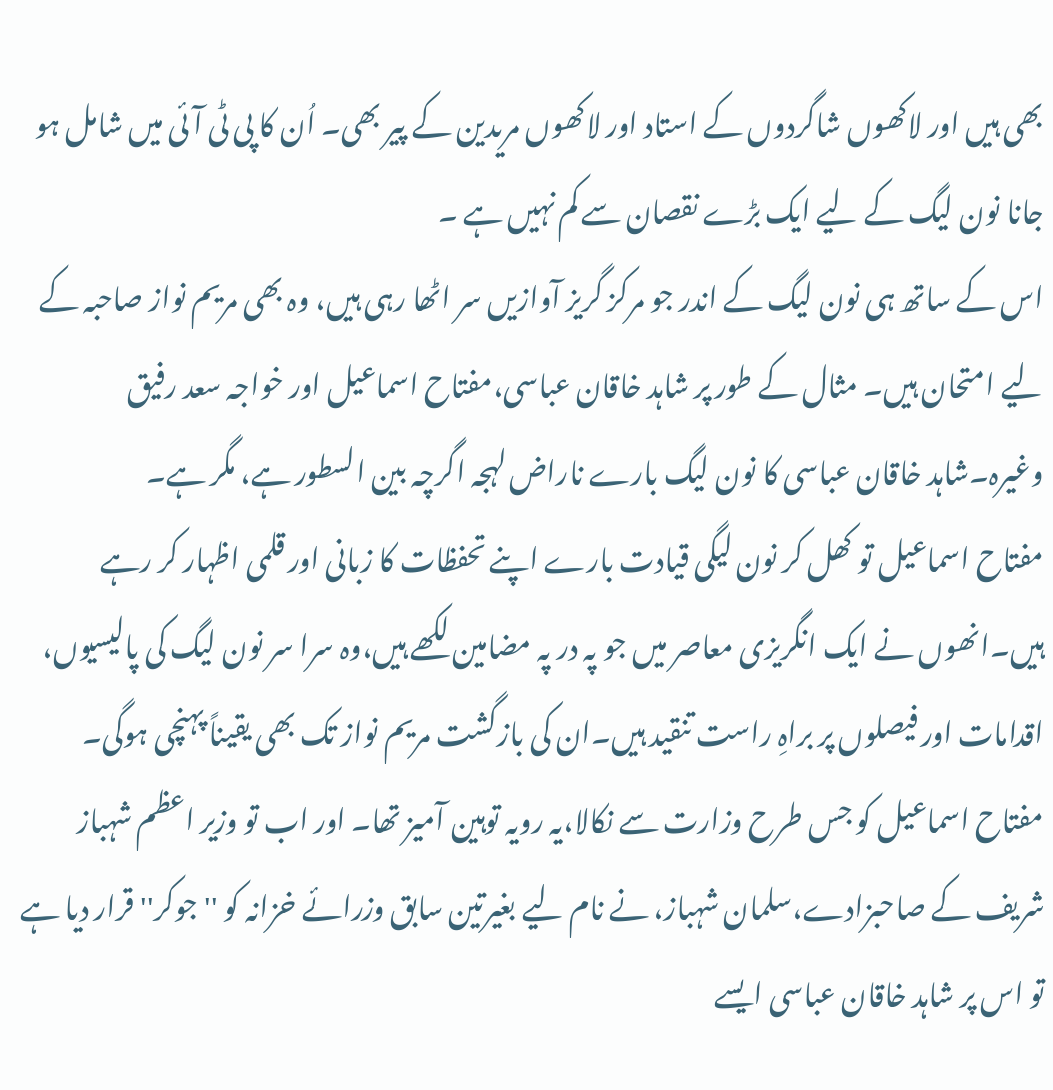بھی ہیں اور لاکھوں شاگردوں کے استاد اور لاکھوں مریدین کے پیر بھی۔ اُن کا پی ٹی آئی میں شامل ہو جانا نون لیگ کے لیے ایک بڑے نقصان سے کم نہیں ہے ۔
اس کے ساتھ ہی نون لیگ کے اندر جو مرکز گریز آوازیں سر اٹھا رہی ہیں، وہ بھی مریم نواز صاحبہ کے لیے امتحان ہیں۔ مثال کے طور پر شاہد خاقان عباسی،مفتاح اسماعیل اور خواجہ سعد رفیق وغیرہ۔شاہد خاقان عباسی کا نون لیگ بارے ناراض لہجہ اگرچہ بین السطور ہے، مگر ہے۔
مفتاح اسماعیل تو کھل کر نون لیگی قیادت بارے اپنے تحفظات کا زبانی اور قلمی اظہار کر رہے ہیں۔انھوں نے ایک انگریزی معاصر میں جو پہ در پہ مضامین لکھے ہیں،وہ سرا سر نون لیگ کی پالیسیوں، اقدامات اور فیصلوں پر براہِ راست تنقید ہیں۔ان کی بازگشت مریم نواز تک بھی یقیناً پہنچی ہوگی۔
مفتاح اسماعیل کو جس طرح وزارت سے نکالا،یہ رویہ توہین آمیز تھا۔ اور اب تو وزیر اعظم شہباز شریف کے صاحبزادے،سلمان شہباز، نے نام لیے بغیرتین سابق وزرائے خزانہ کو '' جوکر'' قرار دیا ہے تو اس پر شاہد خاقان عباسی ایسے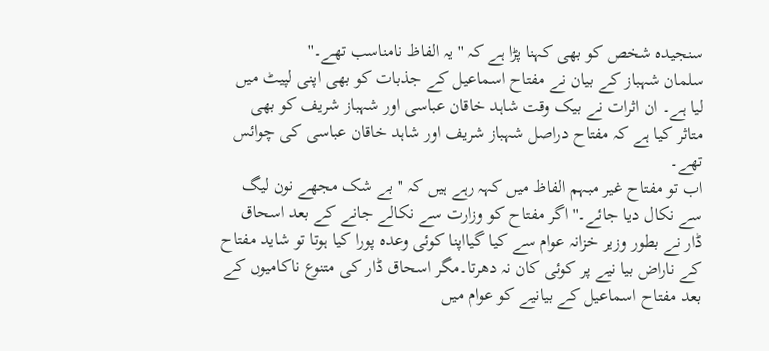سنجیدہ شخص کو بھی کہنا پڑا ہے کہ '' یہ الفاظ نامناسب تھے۔''
سلمان شہباز کے بیان نے مفتاح اسماعیل کے جذبات کو بھی اپنی لپیٹ میں لیا ہے۔ ان اثرات نے بیک وقت شاہد خاقان عباسی اور شہباز شریف کو بھی متاثر کیا ہے کہ مفتاح دراصل شہباز شریف اور شاہد خاقان عباسی کی چوائس تھے۔
اب تو مفتاح غیر مبہم الفاظ میں کہہ رہے ہیں کہ '' بے شک مجھے نون لیگ سے نکال دیا جائے۔''اگر مفتاح کو وزارت سے نکالے جانے کے بعد اسحاق ڈار نے بطور وزیر خزانہ عوام سے کیا گیااپنا کوئی وعدہ پورا کیا ہوتا تو شاید مفتاح کے ناراض بیا نیے پر کوئی کان نہ دھرتا۔مگر اسحاق ڈار کی متنوع ناکامیوں کے بعد مفتاح اسماعیل کے بیانیے کو عوام میں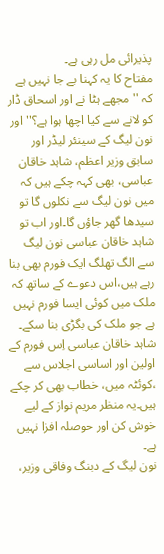پذیرائی مل رہی ہے۔
مفتاح کا یہ کہنا بے جا نہیں ہے کہ '' مجھے ہٹا نے اور اسحاق ڈار کو لانے سے کیا اچھا ہوا ہے؟'' اور نون لیگ کے سینئر لیڈر اور سابق وزیر اعظم، شاہد خاقان عباسی، بھی کہہ چکے ہیں کہ میں نون لیگ سے نکلوں گا تو سیدھا گھر جاؤں گا۔اور اب تو شاہد خاقان عباسی نون لیگ سے الگ تھلگ ایک فورم بھی بنا رہے ہیں،اس دعوے کے ساتھ کہ ملک میں کوئی ایسا فورم نہیں ہے جو ملک کی بگڑی بنا سکے۔
شاہد خاقان عباسی اِس فورم کے اولین اور اساسی اجلاس سے ،کوئٹہ میں، خطاب بھی کر چکے ہیں۔یہ منظر مریم نواز کے لیے خوش کن اور حوصلہ افزا نہیں ہے۔
نون لیگ کے دبنگ وفاقی وزیر،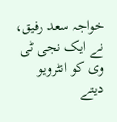خواجہ سعد رفیق، نے ایک نجی ٹی وی کو انٹرویو دیتے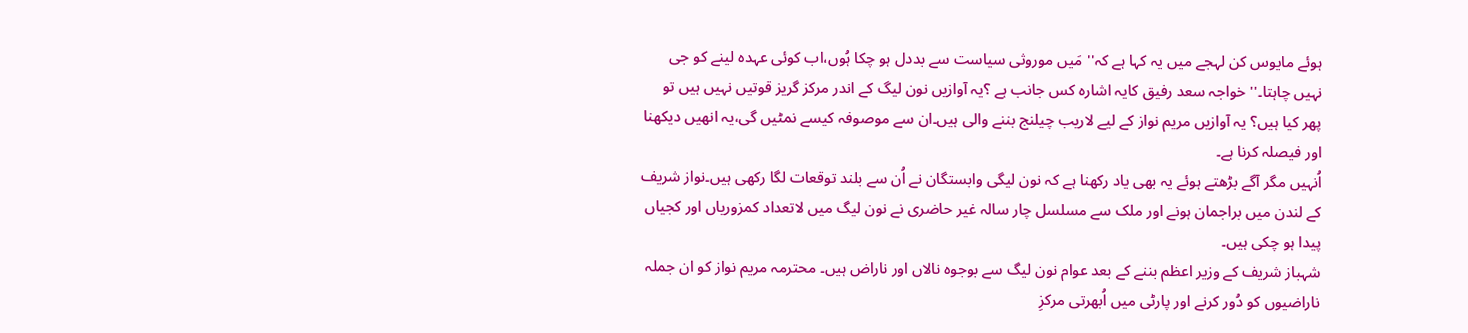ہوئے مایوس کن لہجے میں یہ کہا ہے کہ'' مَیں موروثی سیاست سے بددل ہو چکا ہُوں،اب کوئی عہدہ لینے کو جی نہیں چاہتا۔'' خواجہ سعد رفیق کایہ اشارہ کس جانب ہے ؟یہ آوازیں نون لیگ کے اندر مرکز گریز قوتیں نہیں ہیں تو پھر کیا ہیں؟ یہ آوازیں مریم نواز کے لیے لاریب چیلنج بننے والی ہیں۔ان سے موصوفہ کیسے نمٹیں گی،یہ انھیں دیکھنا اور فیصلہ کرنا ہے۔
اُنہیں مگر آگے بڑھتے ہوئے یہ بھی یاد رکھنا ہے کہ نون لیگی وابستگان نے اُن سے بلند توقعات لگا رکھی ہیں۔نواز شریف کے لندن میں براجمان ہونے اور ملک سے مسلسل چار سالہ غیر حاضری نے نون لیگ میں لاتعداد کمزوریاں اور کجیاں پیدا ہو چکی ہیں۔
شہباز شریف کے وزیر اعظم بننے کے بعد عوام نون لیگ سے بوجوہ نالاں اور ناراض ہیں۔ محترمہ مریم نواز کو ان جملہ ناراضیوں کو دُور کرنے اور پارٹی میں اُبھرتی مرکزِ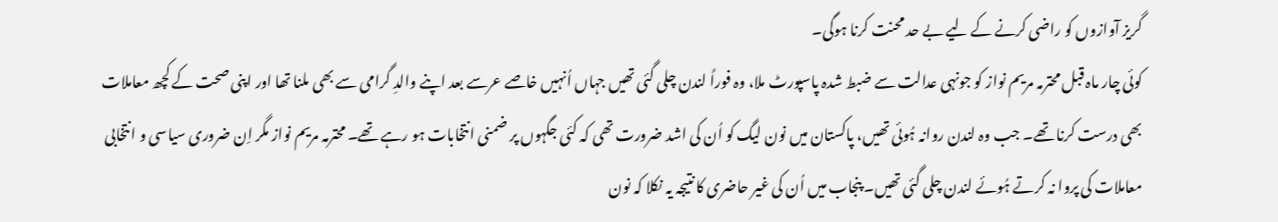گریز آوازوں کو راضی کرنے کے لیے بے حد محنت کرنا ہوگی۔
کوئی چار ماہ قبل محترمہ مریم نواز کو جونہی عدالت سے ضبط شدہ پاسپورٹ ملا، وہ فوراً لندن چلی گئی تھیں جہاں اُنہیں خاصے عرسے بعد اپنے والدِ گرامی سے بھی ملنا تھا اور اپنی صحت کے کچھ معاملات بھی درست کرنا تھے۔ جب وہ لندن روانہ ہُوئی تھیں، پاکستان میں نون لیگ کو اُن کی اشد ضرورت تھی کہ کئی جگہوں پر ضمنی انتخابات ہو رہے تھے۔ محترمہ مریم نواز مگر اِن ضروری سیاسی و انتخابی معاملات کی پروا نہ کرتے ہُوئے لندن چلی گئی تھیں۔ پنجاب میں اُن کی غیر حاضری کا نتیجہ یہ نکلا کہ نون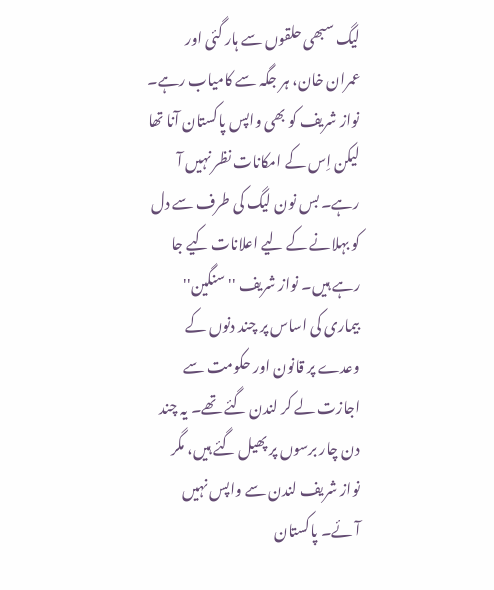لیگ سبھی حلقوں سے ہار گئی اور عمران خان، ہر جگہ سے کامیاب رہے۔
نواز شریف کو بھی واپس پاکستان آنا تھا لیکن اِس کے امکانات نظر نہیں آ رہے۔ بس نون لیگ کی طرف سے دل کو بہلانے کے لیے اعلانات کیے جا رہے ہیں۔ نواز شریف ''سنگین'' بیماری کی اساس پر چند دنوں کے وعدے پر قانون اور حکومت سے اجازت لے کر لندن گئے تھے۔ یہ چند دن چار برسوں پر پھیل گئے ہیں، مگر نواز شریف لندن سے واپس نہیں آئے۔ پاکستان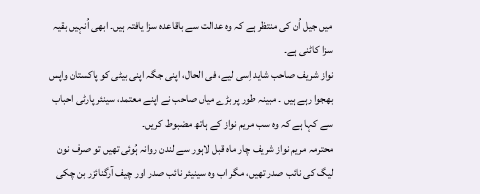میں جیل اُن کی منتظر ہے کہ وہ عدالت سے باقاعدہ سزا یافتہ ہیں۔ ابھی اُنہیں بقیہ سزا کاٹنی ہے۔
نواز شریف صاحب شاید اِسی لیے، فی الحال، اپنی جگہ اپنی بیٹی کو پاکستان واپس بھجوا رہے ہیں ۔ مبینہ طور پر بڑے میاں صاحب نے اپنے معتمد، سینئر پارٹی احباب سے کہا ہے کہ وہ سب مریم نواز کے ہاتھ مضبوط کریں۔
محترمہ مریم نواز شریف چار ماہ قبل لاہور سے لندن روانہ ہُوئی تھیں تو صرف نون لیگ کی نائب صدر تھیں، مگر اب وہ سینیئر نائب صدر اور چیف آرگنائزر بن چکی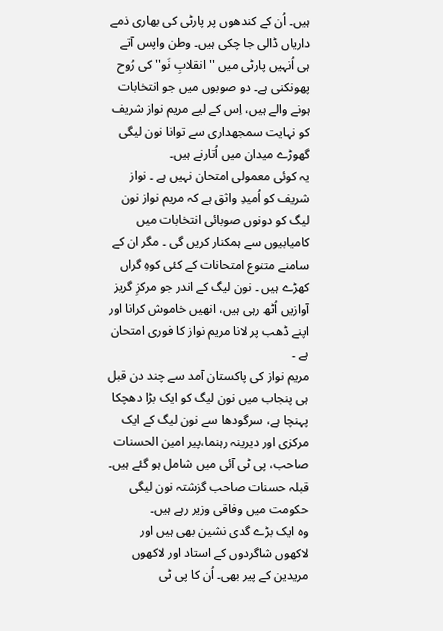ہیں۔ اُن کے کندھوں پر پارٹی کی بھاری ذمے داریاں ڈالی جا چکی ہیں۔ وطن واپس آتے ہی اُنہیں پارٹی میں '' انقلابِ نَو'' کی رُوح پھونکنی ہے۔ دو صوبوں میں جو انتخابات ہونے والے ہیں، اِس کے لیے مریم نواز شریف کو نہایت سمجھداری سے توانا نون لیگی گھوڑے میدان میں اُتارنے ہیں۔
یہ کوئی معمولی امتحان نہیں ہے ۔ نواز شریف کو اُمیدِ واثق ہے کہ مریم نواز نون لیگ کو دونوں صوبائی انتخابات میں کامیابیوں سے ہمکنار کریں گی ۔ مگر ان کے سامنے متنوع امتحانات کے کئی کوہِ گراں کھڑے ہیں ۔ نون لیگ کے اندر جو مرکزِ گریز آوازیں اُٹھ رہی ہیں، انھیں خاموش کرانا اور اپنے ڈھب پر لانا مریم نواز کا فوری امتحان ہے ۔
مریم نواز کی پاکستان آمد سے چند دن قبل ہی پنجاب میں نون لیگ کو ایک بڑا دھچکا پہنچا ہے، سرگودھا سے نون لیگ کے ایک مرکزی اور دیرینہ رہنما،پیر امین الحسنات صاحب، پی ٹی آئی میں شامل ہو گئے ہیں۔ قبلہ حسنات صاحب گزشتہ نون لیگی حکومت میں وفاقی وزیر رہے ہیں۔
وہ ایک بڑے گدی نشین بھی ہیں اور لاکھوں شاگردوں کے استاد اور لاکھوں مریدین کے پیر بھی۔ اُن کا پی ٹی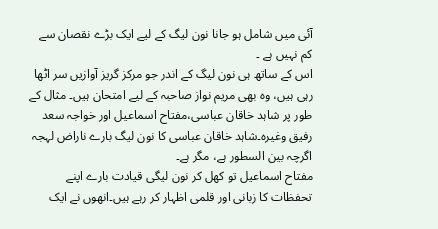آئی میں شامل ہو جانا نون لیگ کے لیے ایک بڑے نقصان سے کم نہیں ہے ۔
اس کے ساتھ ہی نون لیگ کے اندر جو مرکز گریز آوازیں سر اٹھا رہی ہیں، وہ بھی مریم نواز صاحبہ کے لیے امتحان ہیں۔ مثال کے طور پر شاہد خاقان عباسی،مفتاح اسماعیل اور خواجہ سعد رفیق وغیرہ۔شاہد خاقان عباسی کا نون لیگ بارے ناراض لہجہ اگرچہ بین السطور ہے، مگر ہے۔
مفتاح اسماعیل تو کھل کر نون لیگی قیادت بارے اپنے تحفظات کا زبانی اور قلمی اظہار کر رہے ہیں۔انھوں نے ایک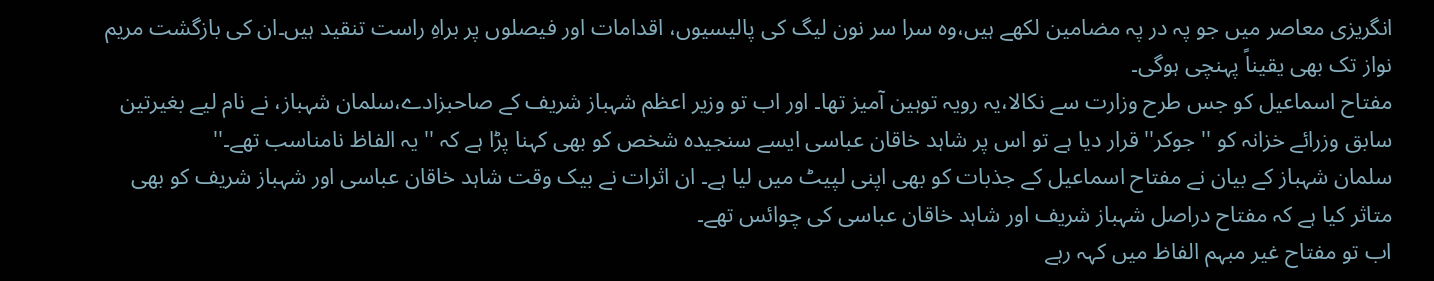انگریزی معاصر میں جو پہ در پہ مضامین لکھے ہیں،وہ سرا سر نون لیگ کی پالیسیوں، اقدامات اور فیصلوں پر براہِ راست تنقید ہیں۔ان کی بازگشت مریم نواز تک بھی یقیناً پہنچی ہوگی۔
مفتاح اسماعیل کو جس طرح وزارت سے نکالا،یہ رویہ توہین آمیز تھا۔ اور اب تو وزیر اعظم شہباز شریف کے صاحبزادے،سلمان شہباز، نے نام لیے بغیرتین سابق وزرائے خزانہ کو '' جوکر'' قرار دیا ہے تو اس پر شاہد خاقان عباسی ایسے سنجیدہ شخص کو بھی کہنا پڑا ہے کہ '' یہ الفاظ نامناسب تھے۔''
سلمان شہباز کے بیان نے مفتاح اسماعیل کے جذبات کو بھی اپنی لپیٹ میں لیا ہے۔ ان اثرات نے بیک وقت شاہد خاقان عباسی اور شہباز شریف کو بھی متاثر کیا ہے کہ مفتاح دراصل شہباز شریف اور شاہد خاقان عباسی کی چوائس تھے۔
اب تو مفتاح غیر مبہم الفاظ میں کہہ رہے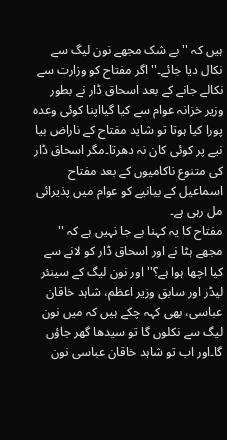ہیں کہ '' بے شک مجھے نون لیگ سے نکال دیا جائے۔''اگر مفتاح کو وزارت سے نکالے جانے کے بعد اسحاق ڈار نے بطور وزیر خزانہ عوام سے کیا گیااپنا کوئی وعدہ پورا کیا ہوتا تو شاید مفتاح کے ناراض بیا نیے پر کوئی کان نہ دھرتا۔مگر اسحاق ڈار کی متنوع ناکامیوں کے بعد مفتاح اسماعیل کے بیانیے کو عوام میں پذیرائی مل رہی ہے۔
مفتاح کا یہ کہنا بے جا نہیں ہے کہ '' مجھے ہٹا نے اور اسحاق ڈار کو لانے سے کیا اچھا ہوا ہے؟'' اور نون لیگ کے سینئر لیڈر اور سابق وزیر اعظم، شاہد خاقان عباسی، بھی کہہ چکے ہیں کہ میں نون لیگ سے نکلوں گا تو سیدھا گھر جاؤں گا۔اور اب تو شاہد خاقان عباسی نون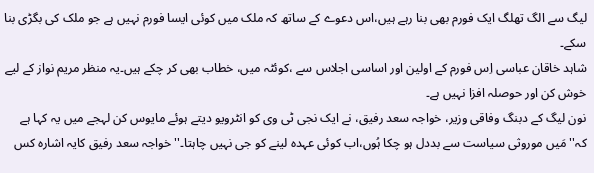لیگ سے الگ تھلگ ایک فورم بھی بنا رہے ہیں،اس دعوے کے ساتھ کہ ملک میں کوئی ایسا فورم نہیں ہے جو ملک کی بگڑی بنا سکے۔
شاہد خاقان عباسی اِس فورم کے اولین اور اساسی اجلاس سے ،کوئٹہ میں، خطاب بھی کر چکے ہیں۔یہ منظر مریم نواز کے لیے خوش کن اور حوصلہ افزا نہیں ہے۔
نون لیگ کے دبنگ وفاقی وزیر، خواجہ سعد رفیق، نے ایک نجی ٹی وی کو انٹرویو دیتے ہوئے مایوس کن لہجے میں یہ کہا ہے کہ'' مَیں موروثی سیاست سے بددل ہو چکا ہُوں،اب کوئی عہدہ لینے کو جی نہیں چاہتا۔'' خواجہ سعد رفیق کایہ اشارہ کس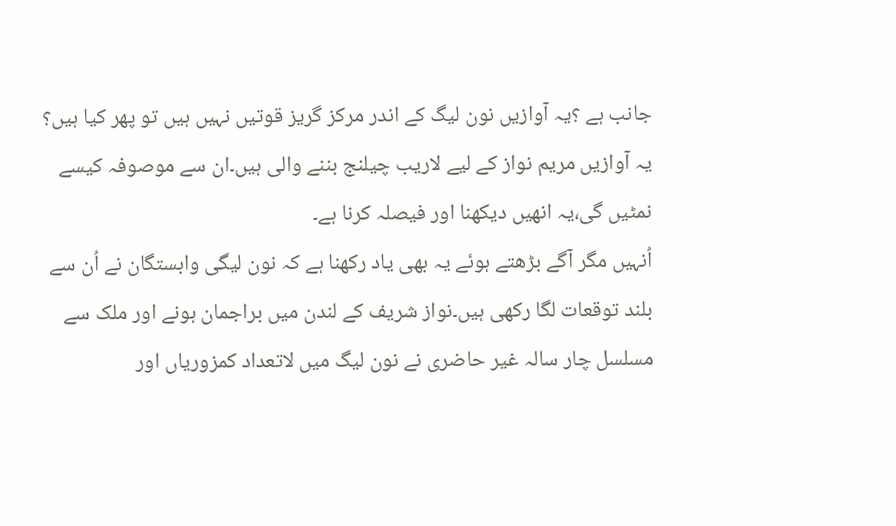جانب ہے ؟یہ آوازیں نون لیگ کے اندر مرکز گریز قوتیں نہیں ہیں تو پھر کیا ہیں؟ یہ آوازیں مریم نواز کے لیے لاریب چیلنج بننے والی ہیں۔ان سے موصوفہ کیسے نمٹیں گی،یہ انھیں دیکھنا اور فیصلہ کرنا ہے۔
اُنہیں مگر آگے بڑھتے ہوئے یہ بھی یاد رکھنا ہے کہ نون لیگی وابستگان نے اُن سے بلند توقعات لگا رکھی ہیں۔نواز شریف کے لندن میں براجمان ہونے اور ملک سے مسلسل چار سالہ غیر حاضری نے نون لیگ میں لاتعداد کمزوریاں اور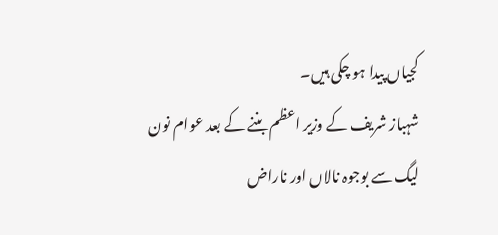کجیاں پیدا ہو چکی ہیں۔
شہباز شریف کے وزیر اعظم بننے کے بعد عوام نون لیگ سے بوجوہ نالاں اور ناراض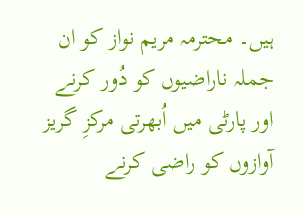ہیں۔ محترمہ مریم نواز کو ان جملہ ناراضیوں کو دُور کرنے اور پارٹی میں اُبھرتی مرکزِ گریز آوازوں کو راضی کرنے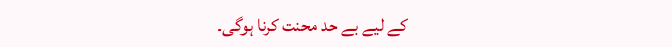کے لیے بے حد محنت کرنا ہوگی۔